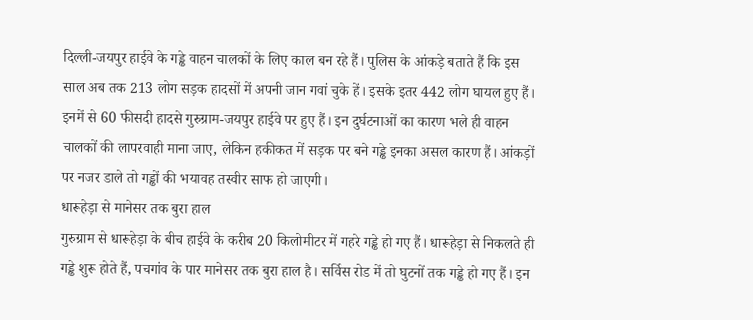दिल्ली-जयपुर हाईवे के गड्ढे वाहन चालकों के लिए काल बन रहे हैं। पुलिस के आंकड़े बताते हैं कि इस साल अब तक 213 लोग सड़क हादसों में अपनी जान गवां चुके हें। इसके इतर 442 लोग घायल हुए हैं। इनमें से 60 फीसदी हादसे गुरुग्राम-जयपुर हाईवे पर हुए हैं। इन दुर्घटनाओं का कारण भले ही वाहन चालकों की लापरवाही माना जाए, लेकिन हकीकत में सड़क पर बने गड्ढे इनका असल कारण हैं। आंकड़ों पर नजर डाले तो गड्ढों की भयावह तस्वीर साफ हो जाएगी।
धारूहेड़ा से मानेसर तक बुरा हाल
गुरुग्राम से धारूहेड़ा के बीच हाईवे के करीब 20 किलोमीटर में गहरे गड्ढे हो गए हैं। धारूहेड़ा से निकलते ही गड्ढे शुरू होते हैं, पचगांव के पार मानेसर तक बुरा हाल है। सर्विस रोड में तो घुटनों तक गड्ढे हो गए हैं। इन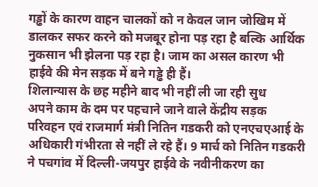गड्ढों के कारण वाहन चालकों को न केवल जान जोखिम में डालकर सफर करने को मजबूर होना पड़ रहा है बल्कि आर्थिक नुकसान भी झेलना पड़ रहा है। जाम का असल कारण भी हाईवे की मेन सड़क में बने गड्ढे ही हैं।
शिलान्यास के छह महीने बाद भी नहीं ली जा रही सुध
अपने काम के दम पर पहचाने जाने वाले केंद्रीय सड़क परिवहन एवं राजमार्ग मंत्री नितिन गडकरी को एनएचएआई के अधिकारी गंभीरता से नहीं ले रहे हैं। 9 मार्च को नितिन गडकरी ने पचगांव में दिल्ली-जयपुर हाईवे के नवीनीकरण का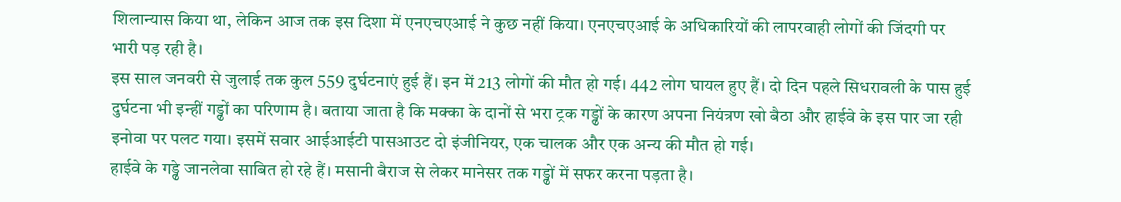शिलान्यास किया था, लेकिन आज तक इस दिशा में एनएचएआई ने कुछ नहीं किया। एनएचएआई के अधिकारियों की लापरवाही लोगों की जिंदगी पर भारी पड़ रही है।
इस साल जनवरी से जुलाई तक कुल 559 दुर्घटनाएं हुई हैं। इन में 213 लोगों की मौत हो गई। 442 लोग घायल हुए हैं। दो दिन पहले सिधरावली के पास हुई दुर्घटना भी इन्हीं गड्ढों का परिणाम है। बताया जाता है कि मक्का के दानों से भरा ट्रक गड्ढों के कारण अपना नियंत्रण खो बैठा और हाईवे के इस पार जा रही इनोवा पर पलट गया। इसमें सवार आईआईटी पासआउट दो इंजीनियर, एक चालक और एक अन्य की मौत हो गई।
हाईवे के गड्ढे जानलेवा साबित हो रहे हैं। मसानी बैराज से लेकर मानेसर तक गड्ढों में सफर करना पड़ता है।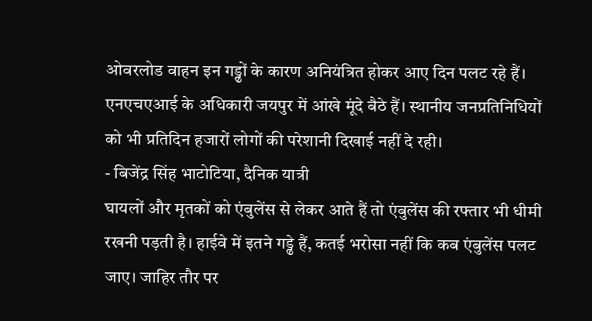ओवरलोड वाहन इन गड्ढों के कारण अनियंत्रित होकर आए दिन पलट रहे हैं। एनएचएआई के अधिकारी जयपुर में आंखे मूंदे बैठे हैं। स्थानीय जनप्रतिनिधियों को भी प्रतिदिन हजारों लोगों की परेशानी दिखाई नहीं दे रही।
- बिजेंद्र सिंह भाटोटिया, दैनिक यात्री
घायलों और मृतकों को एंबुलेंस से लेकर आते हैं तो एंबुलेंस की रफ्तार भी धीमी रखनी पड़ती है। हाईवे में इतने गड्ढे हैं, कतई भरोसा नहीं कि कब एंबुलेंस पलट जाए। जाहिर तौर पर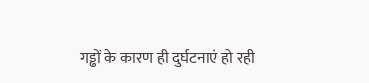गड्ढों के कारण ही दुर्घटनाएं हो रही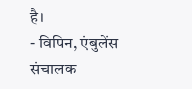है।
- विपिन, एंबुलेंस संचालक